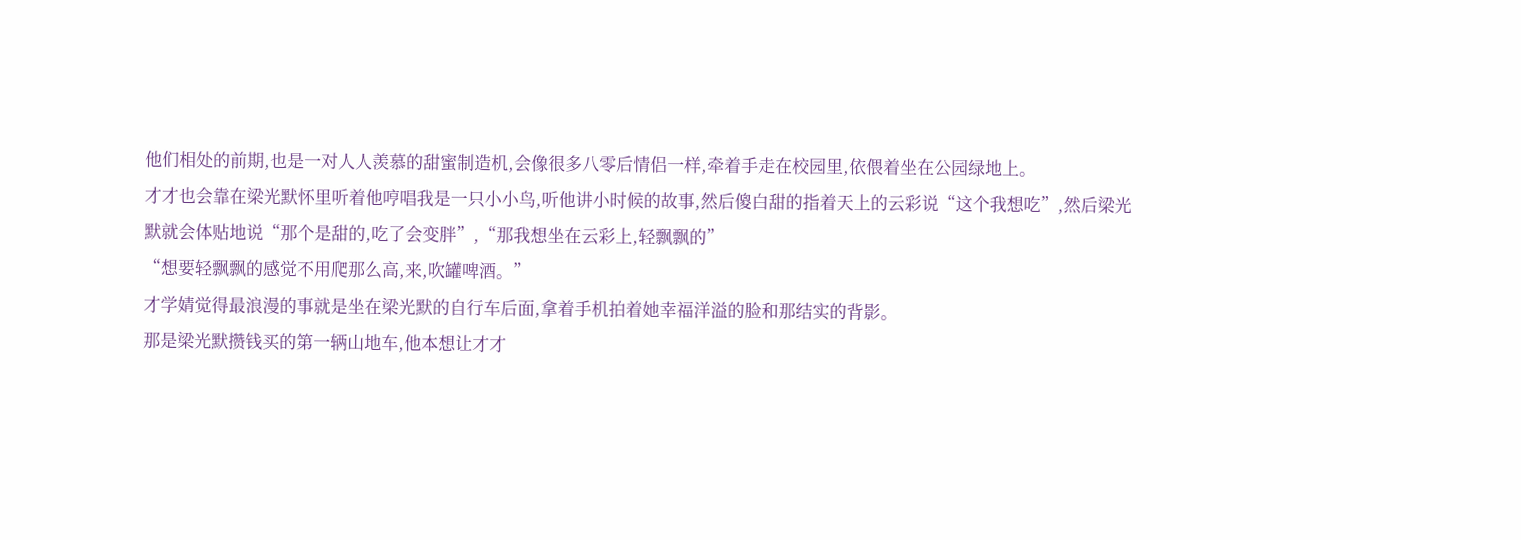他们相处的前期,也是一对人人羡慕的甜蜜制造机,会像很多八零后情侣一样,牵着手走在校园里,依偎着坐在公园绿地上。
才才也会靠在梁光默怀里听着他哼唱我是一只小小鸟,听他讲小时候的故事,然后傻白甜的指着天上的云彩说“这个我想吃”,然后梁光默就会体贴地说“那个是甜的,吃了会变胖”,“那我想坐在云彩上,轻飘飘的”
“想要轻飘飘的感觉不用爬那么高,来,吹罐啤酒。”
才学婧觉得最浪漫的事就是坐在梁光默的自行车后面,拿着手机拍着她幸福洋溢的脸和那结实的背影。
那是梁光默攒钱买的第一辆山地车,他本想让才才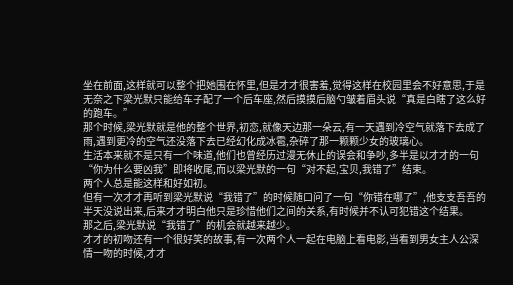坐在前面,这样就可以整个把她围在怀里,但是才才很害羞,觉得这样在校园里会不好意思,于是无奈之下梁光默只能给车子配了一个后车座,然后摸摸后脑勺皱着眉头说“真是白瞎了这么好的跑车。”
那个时候,梁光默就是他的整个世界,初恋,就像天边那一朵云,有一天遇到冷空气就落下去成了雨,遇到更冷的空气还没落下去已经幻化成冰雹,杂碎了那一颗颗少女的玻璃心。
生活本来就不是只有一个味道,他们也曾经历过漫无休止的误会和争吵,多半是以才才的一句“你为什么要凶我”即将收尾,而以梁光默的一句“对不起,宝贝,我错了”结束。
两个人总是能这样和好如初。
但有一次才才再听到梁光默说“我错了”的时候随口问了一句“你错在哪了”,他支支吾吾的半天没说出来,后来才才明白他只是珍惜他们之间的关系,有时候并不认可犯错这个结果。
那之后,梁光默说“我错了”的机会就越来越少。
才才的初吻还有一个很好笑的故事,有一次两个人一起在电脑上看电影,当看到男女主人公深情一吻的时候,才才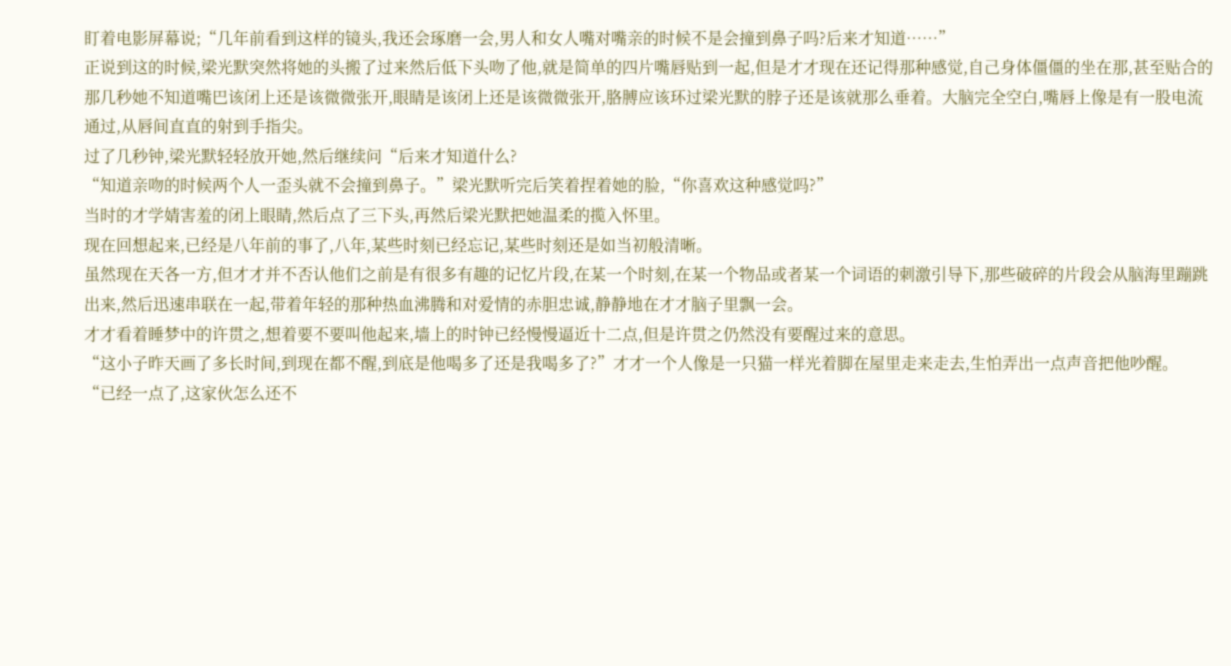盯着电影屏幕说;“几年前看到这样的镜头,我还会琢磨一会,男人和女人嘴对嘴亲的时候不是会撞到鼻子吗?后来才知道……”
正说到这的时候,梁光默突然将她的头搬了过来然后低下头吻了他,就是简单的四片嘴唇贴到一起,但是才才现在还记得那种感觉,自己身体僵僵的坐在那,甚至贴合的那几秒她不知道嘴巴该闭上还是该微微张开,眼睛是该闭上还是该微微张开,胳膊应该环过梁光默的脖子还是该就那么垂着。大脑完全空白,嘴唇上像是有一股电流通过,从唇间直直的射到手指尖。
过了几秒钟,梁光默轻轻放开她,然后继续问“后来才知道什么?
“知道亲吻的时候两个人一歪头就不会撞到鼻子。”梁光默听完后笑着捏着她的脸,“你喜欢这种感觉吗?”
当时的才学婧害羞的闭上眼睛,然后点了三下头,再然后梁光默把她温柔的揽入怀里。
现在回想起来,已经是八年前的事了,八年,某些时刻已经忘记,某些时刻还是如当初般清晰。
虽然现在天各一方,但才才并不否认他们之前是有很多有趣的记忆片段,在某一个时刻,在某一个物品或者某一个词语的刺激引导下,那些破碎的片段会从脑海里蹦跳出来,然后迅速串联在一起,带着年轻的那种热血沸腾和对爱情的赤胆忠诚,静静地在才才脑子里飘一会。
才才看着睡梦中的许贯之,想着要不要叫他起来,墙上的时钟已经慢慢逼近十二点,但是许贯之仍然没有要醒过来的意思。
“这小子昨天画了多长时间,到现在都不醒,到底是他喝多了还是我喝多了?”才才一个人像是一只猫一样光着脚在屋里走来走去,生怕弄出一点声音把他吵醒。
“已经一点了,这家伙怎么还不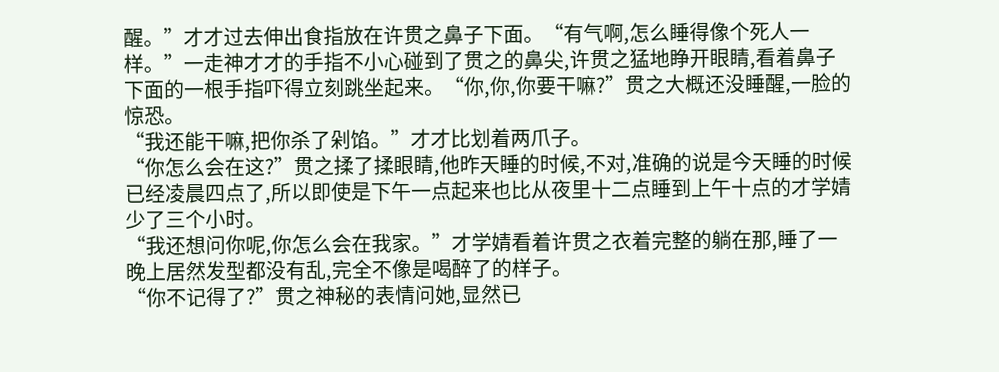醒。”才才过去伸出食指放在许贯之鼻子下面。“有气啊,怎么睡得像个死人一样。”一走神才才的手指不小心碰到了贯之的鼻尖,许贯之猛地睁开眼睛,看着鼻子下面的一根手指吓得立刻跳坐起来。“你,你,你要干嘛?”贯之大概还没睡醒,一脸的惊恐。
“我还能干嘛,把你杀了剁馅。”才才比划着两爪子。
“你怎么会在这?”贯之揉了揉眼睛,他昨天睡的时候,不对,准确的说是今天睡的时候已经凌晨四点了,所以即使是下午一点起来也比从夜里十二点睡到上午十点的才学婧少了三个小时。
“我还想问你呢,你怎么会在我家。”才学婧看着许贯之衣着完整的躺在那,睡了一晚上居然发型都没有乱,完全不像是喝醉了的样子。
“你不记得了?”贯之神秘的表情问她,显然已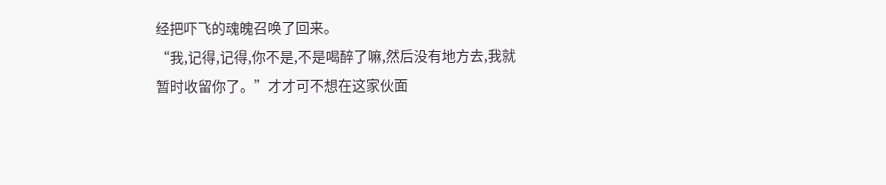经把吓飞的魂魄召唤了回来。
“我,记得,记得,你不是,不是喝醉了嘛,然后没有地方去,我就暂时收留你了。”才才可不想在这家伙面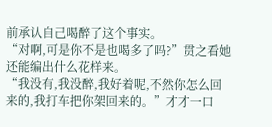前承认自己喝醉了这个事实。
“对啊,可是你不是也喝多了吗?”贯之看她还能编出什么花样来。
“我没有,我没醉,我好着呢,不然你怎么回来的,我打车把你架回来的。”才才一口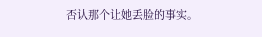否认那个让她丢脸的事实。